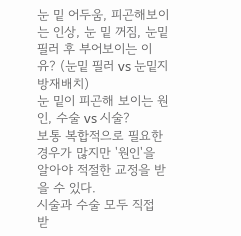눈 밑 어두움, 피곤해보이는 인상, 눈 밑 꺼짐, 눈밑 필러 후 부어보이는 이유? (눈밑 필러 vs 눈밑지방재배치)
눈 밑이 피곤해 보이는 원인, 수술 vs 시술?
보통 복합적으로 필요한 경우가 많지만 '원인'을 알아야 적절한 교정을 받을 수 있다.
시술과 수술 모두 직접 받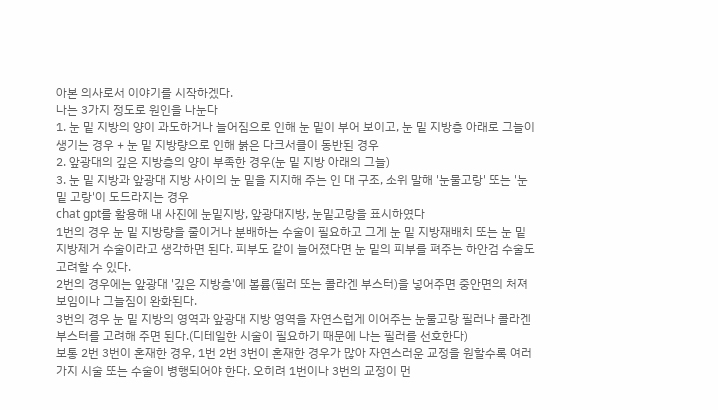아본 의사로서 이야기를 시작하겠다.
나는 3가지 정도로 원인을 나눈다
1. 눈 밑 지방의 양이 과도하거나 늘어짐으로 인해 눈 밑이 부어 보이고, 눈 밑 지방층 아래로 그늘이 생기는 경우 + 눈 밑 지방량으로 인해 붉은 다크서클이 동반된 경우
2. 앞광대의 깊은 지방층의 양이 부족한 경우(눈 밑 지방 아래의 그늘)
3. 눈 밑 지방과 앞광대 지방 사이의 눈 밑을 지지해 주는 인 대 구조, 소위 말해 '눈물고랑' 또는 '눈 밑 고랑'이 도드라지는 경우
chat gpt를 활용해 내 사진에 눈밑지방, 앞광대지방, 눈밑고랑을 표시하였다
1번의 경우 눈 밑 지방량을 줄이거나 분배하는 수술이 필요하고 그게 눈 밑 지방재배치 또는 눈 밑 지방제거 수술이라고 생각하면 된다. 피부도 같이 늘어졌다면 눈 밑의 피부를 펴주는 하안검 수술도 고려할 수 있다.
2번의 경우에는 앞광대 '깊은 지방층'에 볼륨(필러 또는 콜라겐 부스터)을 넣어주면 중안면의 처져 보임이나 그늘짐이 완화된다.
3번의 경우 눈 밑 지방의 영역과 앞광대 지방 영역을 자연스럽게 이어주는 눈물고랑 필러나 콜라겐 부스터를 고려해 주면 된다.(디테일한 시술이 필요하기 때문에 나는 필러를 선호한다)
보통 2번 3번이 혼재한 경우, 1번 2번 3번이 혼재한 경우가 많아 자연스러운 교정을 원할수록 여러 가지 시술 또는 수술이 병행되어야 한다. 오히려 1번이나 3번의 교정이 먼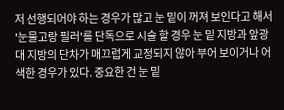저 선행되어야 하는 경우가 많고 눈 밑이 꺼져 보인다고 해서 '눈물고랑 필러'를 단독으로 시술 할 경우 눈 밑 지방과 앞광대 지방의 단차가 매끄럽게 교정되지 않아 부어 보이거나 어색한 경우가 있다. 중요한 건 눈 밑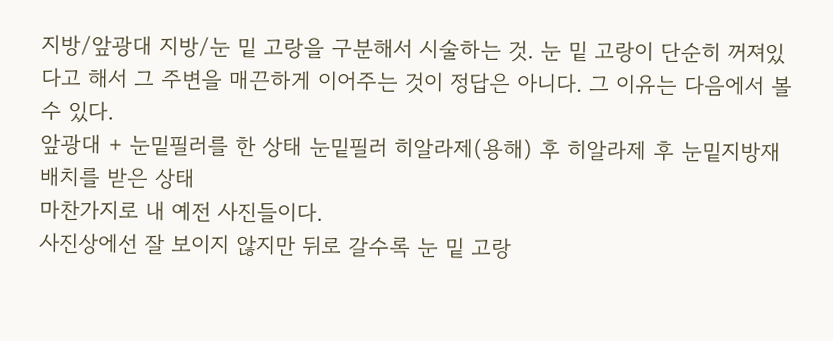지방/앞광대 지방/눈 밑 고랑을 구분해서 시술하는 것. 눈 밑 고랑이 단순히 꺼져있다고 해서 그 주변을 매끈하게 이어주는 것이 정답은 아니다. 그 이유는 다음에서 볼 수 있다.
앞광대 + 눈밑필러를 한 상태 눈밑필러 히알라제(용해) 후 히알라제 후 눈밑지방재배치를 받은 상태
마찬가지로 내 예전 사진들이다.
사진상에선 잘 보이지 않지만 뒤로 갈수록 눈 밑 고랑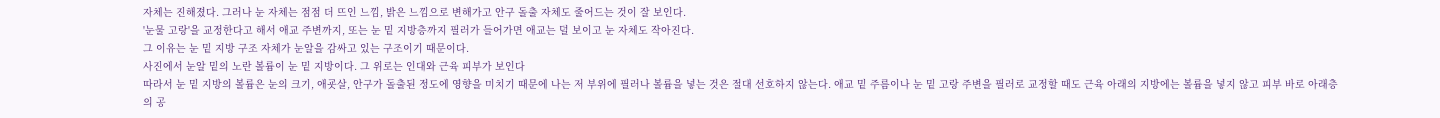자체는 진해졌다. 그러나 눈 자체는 점점 더 뜨인 느낌, 밝은 느낌으로 변해가고 안구 돌출 자체도 줄어드는 것이 잘 보인다.
'눈물 고랑'을 교정한다고 해서 애교 주변까지, 또는 눈 밑 지방층까지 필러가 들어가면 애교는 덜 보이고 눈 자체도 작아진다.
그 이유는 눈 밑 지방 구조 자체가 눈알을 감싸고 있는 구조이기 때문이다.
사진에서 눈알 밑의 노란 볼륨이 눈 밑 지방이다. 그 위로는 인대와 근육 피부가 보인다
따라서 눈 밑 지방의 볼륨은 눈의 크기, 애굣살, 안구가 돌출된 정도에 영향을 미치기 때문에 나는 저 부위에 필러나 볼륨을 넣는 것은 절대 선호하지 않는다. 애교 밑 주름이나 눈 밑 고랑 주변을 필러로 교정할 때도 근육 아래의 지방에는 볼륨을 넣지 않고 피부 바로 아래층의 공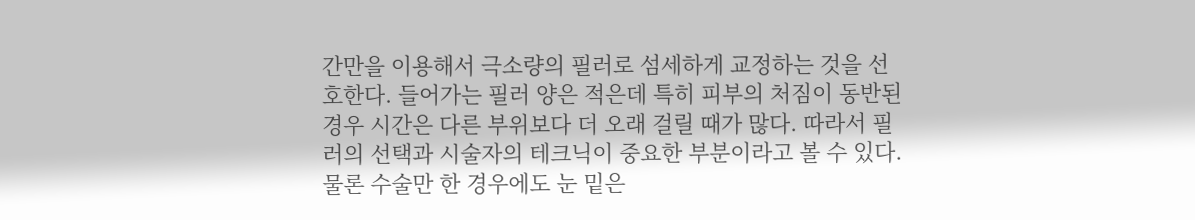간만을 이용해서 극소량의 필러로 섬세하게 교정하는 것을 선호한다. 들어가는 필러 양은 적은데 특히 피부의 처짐이 동반된 경우 시간은 다른 부위보다 더 오래 걸릴 때가 많다. 따라서 필러의 선택과 시술자의 테크닉이 중요한 부분이라고 볼 수 있다.
물론 수술만 한 경우에도 눈 밑은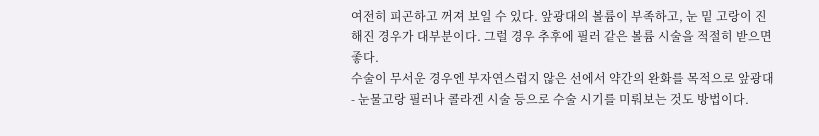여전히 피곤하고 꺼져 보일 수 있다. 앞광대의 볼륨이 부족하고, 눈 밑 고랑이 진해진 경우가 대부분이다. 그럴 경우 추후에 필러 같은 볼륨 시술을 적절히 받으면 좋다.
수술이 무서운 경우엔 부자연스럽지 않은 선에서 약간의 완화를 목적으로 앞광대 - 눈물고랑 필러나 콜라겐 시술 등으로 수술 시기를 미뤄보는 것도 방법이다.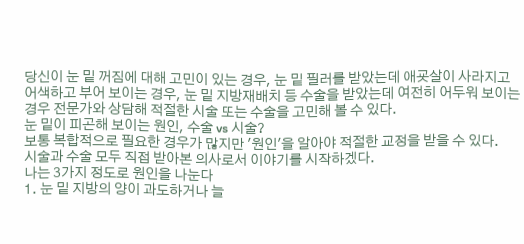당신이 눈 밑 꺼짐에 대해 고민이 있는 경우, 눈 밑 필러를 받았는데 애굣살이 사라지고 어색하고 부어 보이는 경우, 눈 밑 지방재배치 등 수술을 받았는데 여전히 어두워 보이는 경우 전문가와 상담해 적절한 시술 또는 수술을 고민해 볼 수 있다.
눈 밑이 피곤해 보이는 원인, 수술 vs 시술?
보통 복합적으로 필요한 경우가 많지만 '원인'을 알아야 적절한 교정을 받을 수 있다.
시술과 수술 모두 직접 받아본 의사로서 이야기를 시작하겠다.
나는 3가지 정도로 원인을 나눈다
1. 눈 밑 지방의 양이 과도하거나 늘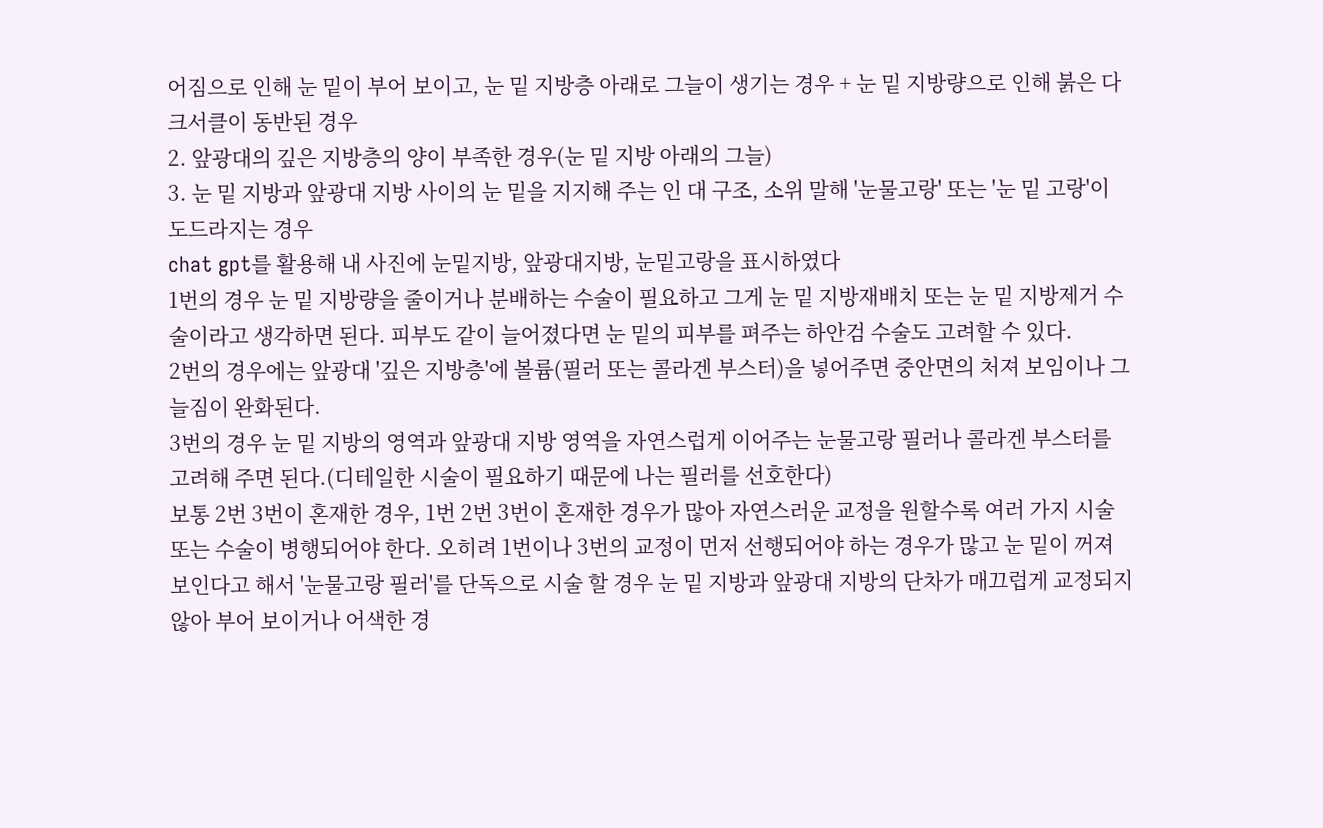어짐으로 인해 눈 밑이 부어 보이고, 눈 밑 지방층 아래로 그늘이 생기는 경우 + 눈 밑 지방량으로 인해 붉은 다크서클이 동반된 경우
2. 앞광대의 깊은 지방층의 양이 부족한 경우(눈 밑 지방 아래의 그늘)
3. 눈 밑 지방과 앞광대 지방 사이의 눈 밑을 지지해 주는 인 대 구조, 소위 말해 '눈물고랑' 또는 '눈 밑 고랑'이 도드라지는 경우
chat gpt를 활용해 내 사진에 눈밑지방, 앞광대지방, 눈밑고랑을 표시하였다
1번의 경우 눈 밑 지방량을 줄이거나 분배하는 수술이 필요하고 그게 눈 밑 지방재배치 또는 눈 밑 지방제거 수술이라고 생각하면 된다. 피부도 같이 늘어졌다면 눈 밑의 피부를 펴주는 하안검 수술도 고려할 수 있다.
2번의 경우에는 앞광대 '깊은 지방층'에 볼륨(필러 또는 콜라겐 부스터)을 넣어주면 중안면의 처져 보임이나 그늘짐이 완화된다.
3번의 경우 눈 밑 지방의 영역과 앞광대 지방 영역을 자연스럽게 이어주는 눈물고랑 필러나 콜라겐 부스터를 고려해 주면 된다.(디테일한 시술이 필요하기 때문에 나는 필러를 선호한다)
보통 2번 3번이 혼재한 경우, 1번 2번 3번이 혼재한 경우가 많아 자연스러운 교정을 원할수록 여러 가지 시술 또는 수술이 병행되어야 한다. 오히려 1번이나 3번의 교정이 먼저 선행되어야 하는 경우가 많고 눈 밑이 꺼져 보인다고 해서 '눈물고랑 필러'를 단독으로 시술 할 경우 눈 밑 지방과 앞광대 지방의 단차가 매끄럽게 교정되지 않아 부어 보이거나 어색한 경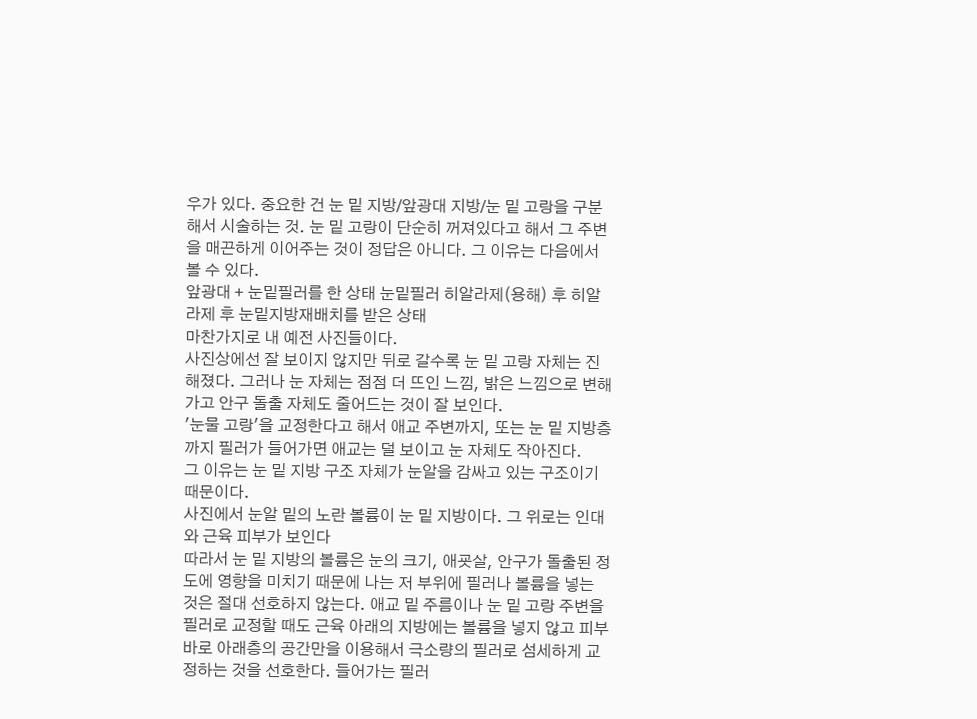우가 있다. 중요한 건 눈 밑 지방/앞광대 지방/눈 밑 고랑을 구분해서 시술하는 것. 눈 밑 고랑이 단순히 꺼져있다고 해서 그 주변을 매끈하게 이어주는 것이 정답은 아니다. 그 이유는 다음에서 볼 수 있다.
앞광대 + 눈밑필러를 한 상태 눈밑필러 히알라제(용해) 후 히알라제 후 눈밑지방재배치를 받은 상태
마찬가지로 내 예전 사진들이다.
사진상에선 잘 보이지 않지만 뒤로 갈수록 눈 밑 고랑 자체는 진해졌다. 그러나 눈 자체는 점점 더 뜨인 느낌, 밝은 느낌으로 변해가고 안구 돌출 자체도 줄어드는 것이 잘 보인다.
'눈물 고랑'을 교정한다고 해서 애교 주변까지, 또는 눈 밑 지방층까지 필러가 들어가면 애교는 덜 보이고 눈 자체도 작아진다.
그 이유는 눈 밑 지방 구조 자체가 눈알을 감싸고 있는 구조이기 때문이다.
사진에서 눈알 밑의 노란 볼륨이 눈 밑 지방이다. 그 위로는 인대와 근육 피부가 보인다
따라서 눈 밑 지방의 볼륨은 눈의 크기, 애굣살, 안구가 돌출된 정도에 영향을 미치기 때문에 나는 저 부위에 필러나 볼륨을 넣는 것은 절대 선호하지 않는다. 애교 밑 주름이나 눈 밑 고랑 주변을 필러로 교정할 때도 근육 아래의 지방에는 볼륨을 넣지 않고 피부 바로 아래층의 공간만을 이용해서 극소량의 필러로 섬세하게 교정하는 것을 선호한다. 들어가는 필러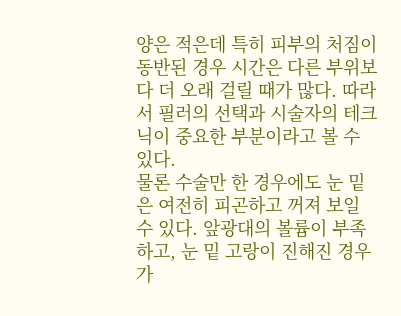양은 적은데 특히 피부의 처짐이 동반된 경우 시간은 다른 부위보다 더 오래 걸릴 때가 많다. 따라서 필러의 선택과 시술자의 테크닉이 중요한 부분이라고 볼 수 있다.
물론 수술만 한 경우에도 눈 밑은 여전히 피곤하고 꺼져 보일 수 있다. 앞광대의 볼륨이 부족하고, 눈 밑 고랑이 진해진 경우가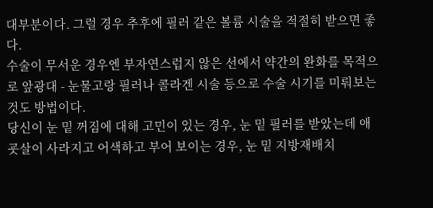대부분이다. 그럴 경우 추후에 필러 같은 볼륨 시술을 적절히 받으면 좋다.
수술이 무서운 경우엔 부자연스럽지 않은 선에서 약간의 완화를 목적으로 앞광대 - 눈물고랑 필러나 콜라겐 시술 등으로 수술 시기를 미뤄보는 것도 방법이다.
당신이 눈 밑 꺼짐에 대해 고민이 있는 경우, 눈 밑 필러를 받았는데 애굣살이 사라지고 어색하고 부어 보이는 경우, 눈 밑 지방재배치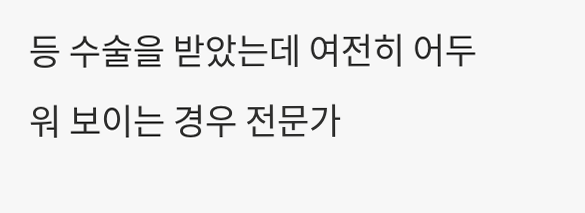등 수술을 받았는데 여전히 어두워 보이는 경우 전문가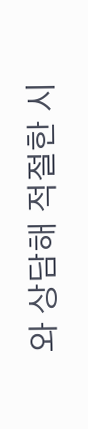와 상담해 적절한 시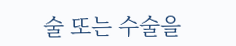술 또는 수술을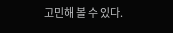고민해 볼 수 있다.